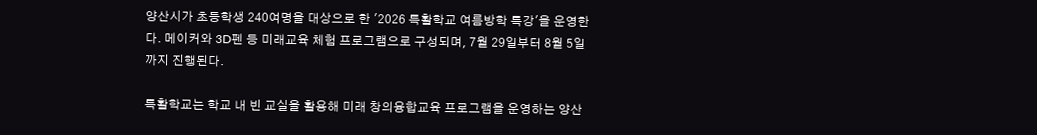양산시가 초등학생 240여명을 대상으로 한 '2026 특활학교 여름방학 특강'을 운영한다. 메이커와 3D펜 등 미래교육 체험 프로그램으로 구성되며, 7월 29일부터 8월 5일까지 진행된다.

특활학교는 학교 내 빈 교실을 활용해 미래 창의융합교육 프로그램을 운영하는 양산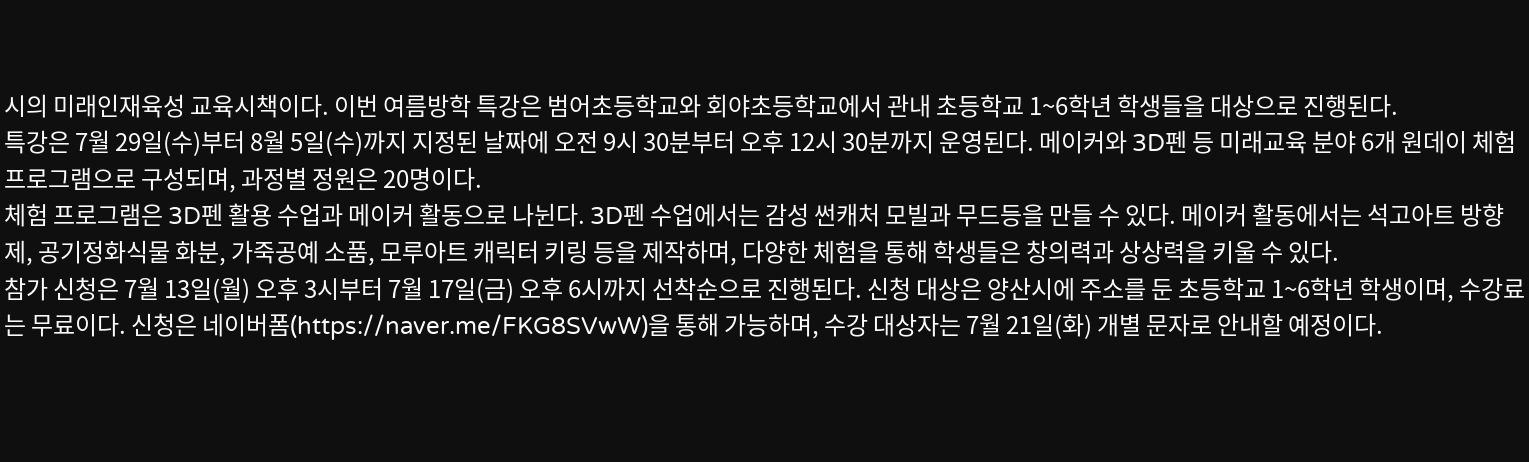시의 미래인재육성 교육시책이다. 이번 여름방학 특강은 범어초등학교와 회야초등학교에서 관내 초등학교 1~6학년 학생들을 대상으로 진행된다.
특강은 7월 29일(수)부터 8월 5일(수)까지 지정된 날짜에 오전 9시 30분부터 오후 12시 30분까지 운영된다. 메이커와 3D펜 등 미래교육 분야 6개 원데이 체험 프로그램으로 구성되며, 과정별 정원은 20명이다.
체험 프로그램은 3D펜 활용 수업과 메이커 활동으로 나뉜다. 3D펜 수업에서는 감성 썬캐처 모빌과 무드등을 만들 수 있다. 메이커 활동에서는 석고아트 방향제, 공기정화식물 화분, 가죽공예 소품, 모루아트 캐릭터 키링 등을 제작하며, 다양한 체험을 통해 학생들은 창의력과 상상력을 키울 수 있다.
참가 신청은 7월 13일(월) 오후 3시부터 7월 17일(금) 오후 6시까지 선착순으로 진행된다. 신청 대상은 양산시에 주소를 둔 초등학교 1~6학년 학생이며, 수강료는 무료이다. 신청은 네이버폼(https://naver.me/FKG8SVwW)을 통해 가능하며, 수강 대상자는 7월 21일(화) 개별 문자로 안내할 예정이다.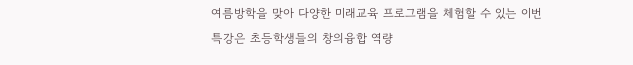여름방학을 맞아 다양한 미래교육 프로그램을 체험할 수 있는 이번 특강은 초등학생들의 창의융합 역량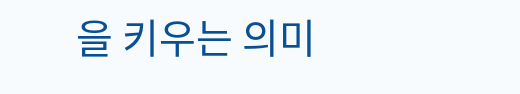을 키우는 의미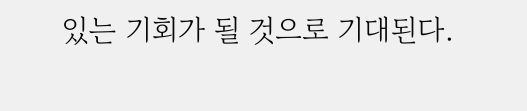있는 기회가 될 것으로 기대된다.